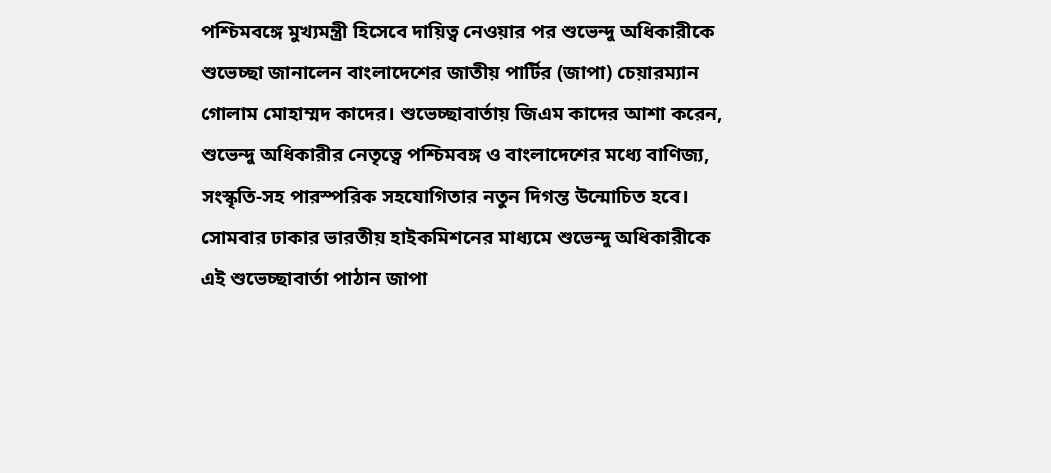পশ্চিমবঙ্গে মুখ্যমন্ত্রী হিসেবে দায়িত্ব নেওয়ার পর শুভেন্দু অধিকারীকে শুভেচ্ছা জানালেন বাংলাদেশের জাতীয় পার্টির (জাপা) চেয়ারম্যান গোলাম মোহাম্মদ কাদের। শুভেচ্ছাবার্তায় জিএম কাদের আশা করেন, শুভেন্দু অধিকারীর নেতৃত্বে পশ্চিমবঙ্গ ও বাংলাদেশের মধ্যে বাণিজ্য, সংস্কৃতি-সহ পারস্পরিক সহযোগিতার নতুন দিগন্ত উন্মোচিত হবে। সোমবার ঢাকার ভারতীয় হাইকমিশনের মাধ্যমে শুভেন্দু অধিকারীকে এই শুভেচ্ছাবার্তা পাঠান জাপা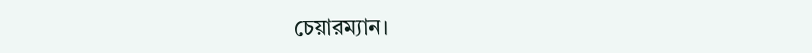চেয়ারম্যান।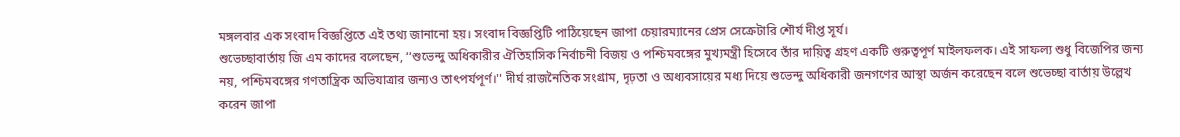মঙ্গলবার এক সংবাদ বিজ্ঞপ্তিতে এই তথ্য জানানো হয়। সংবাদ বিজ্ঞপ্তিটি পাঠিয়েছেন জাপা চেয়ারম্যানের প্রেস সেক্রেটারি শৌর্য দীপ্ত সূর্য।
শুভেচ্ছাবার্তায় জি এম কাদের বলেছেন, ‘‘শুভেন্দু অধিকারীর ঐতিহাসিক নির্বাচনী বিজয় ও পশ্চিমবঙ্গের মুখ্যমন্ত্রী হিসেবে তাঁর দায়িত্ব গ্রহণ একটি গুরুত্বপূর্ণ মাইলফলক। এই সাফল্য শুধু বিজেপির জন্য নয়, পশ্চিমবঙ্গের গণতান্ত্রিক অভিযাত্রার জন্যও তাৎপর্যপূর্ণ।'' দীর্ঘ রাজনৈতিক সংগ্রাম, দৃঢ়তা ও অধ্যবসায়ের মধ্য দিয়ে শুভেন্দু অধিকারী জনগণের আস্থা অর্জন করেছেন বলে শুভেচ্ছা বার্তায় উল্লেখ করেন জাপা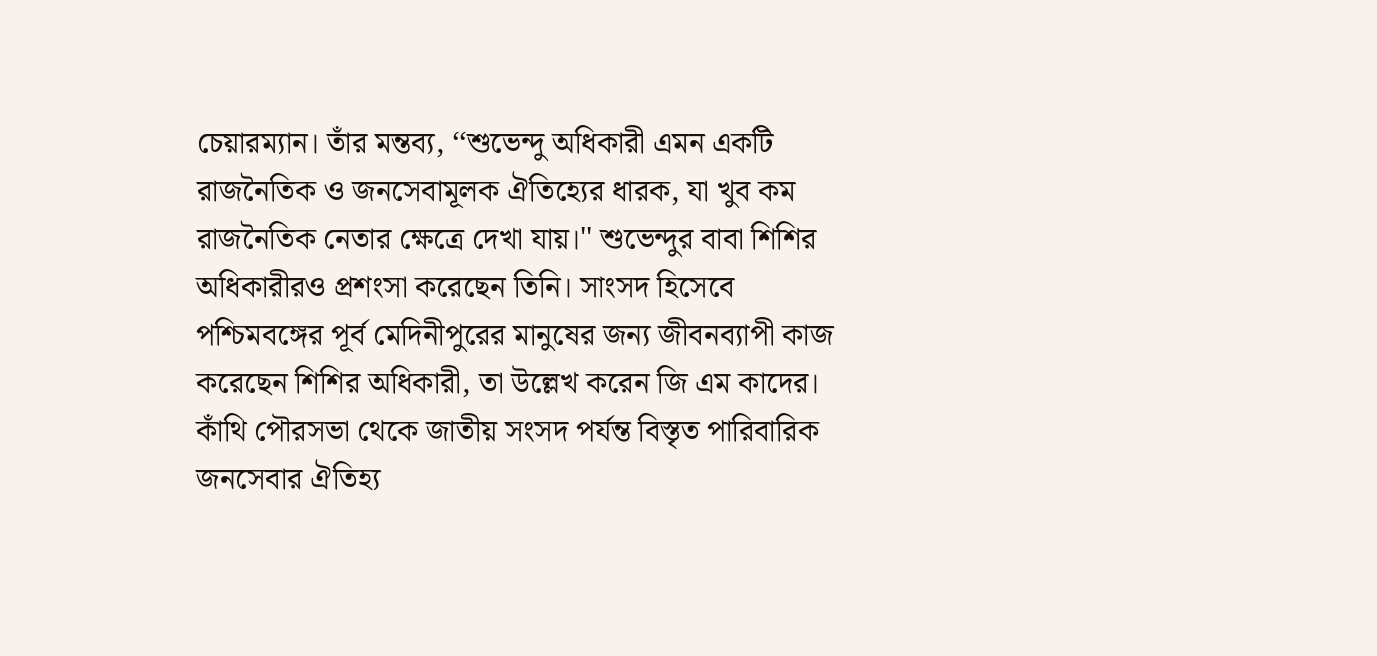চেয়ারম্যান। তাঁর মন্তব্য, ‘‘শুভেন্দু অধিকারী এমন একটি রাজনৈতিক ও জনসেবামূলক ঐতিহ্যের ধারক, যা খুব কম রাজনৈতিক নেতার ক্ষেত্রে দেখা যায়।'' শুভেন্দুর বাবা শিশির অধিকারীরও প্রশংসা করেছেন তিনি। সাংসদ হিসেবে পশ্চিমবঙ্গের পূর্ব মেদিনীপুরের মানুষের জন্য জীবনব্যাপী কাজ করেছেন শিশির অধিকারী, তা উল্লেখ করেন জি এম কাদের। কাঁথি পৌরসভা থেকে জাতীয় সংসদ পর্যন্ত বিস্তৃত পারিবারিক জনসেবার ঐতিহ্য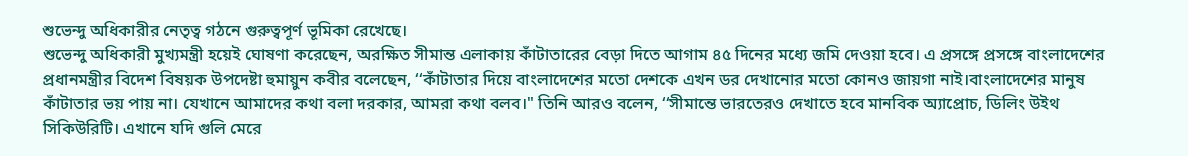শুভেন্দু অধিকারীর নেতৃত্ব গঠনে গুরুত্বপূর্ণ ভূমিকা রেখেছে।
শুভেন্দু অধিকারী মুখ্যমন্ত্রী হয়েই ঘোষণা করেছেন, অরক্ষিত সীমান্ত এলাকায় কাঁটাতারের বেড়া দিতে আগাম ৪৫ দিনের মধ্যে জমি দেওয়া হবে। এ প্রসঙ্গে প্রসঙ্গে বাংলাদেশের প্রধানমন্ত্রীর বিদেশ বিষয়ক উপদেষ্টা হুমায়ুন কবীর বলেছেন, ‘‘কাঁটাতার দিয়ে বাংলাদেশের মতো দেশকে এখন ডর দেখানোর মতো কোনও জায়গা নাই।বাংলাদেশের মানুষ কাঁটাতার ভয় পায় না। যেখানে আমাদের কথা বলা দরকার, আমরা কথা বলব।" তিনি আরও বলেন, ‘‘সীমান্তে ভারতেরও দেখাতে হবে মানবিক অ্যাপ্রোচ, ডিলিং উইথ সিকিউরিটি। এখানে যদি গুলি মেরে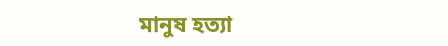মানুষ হত্যা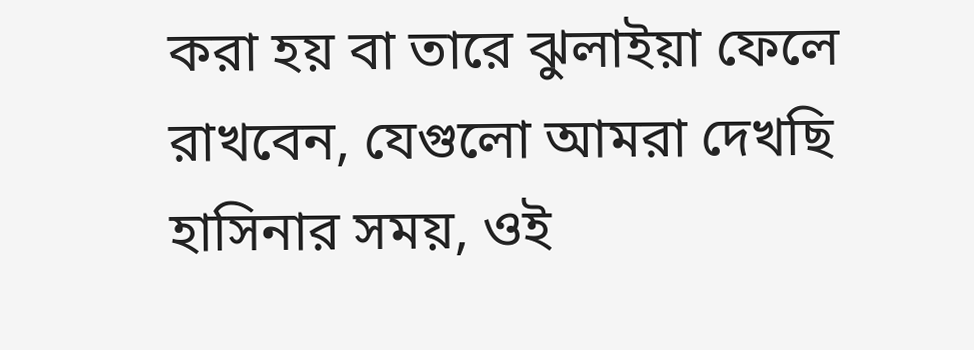করা হয় বা তারে ঝুলাইয়া ফেলে রাখবেন, যেগুলো আমরা দেখছি হাসিনার সময়, ওই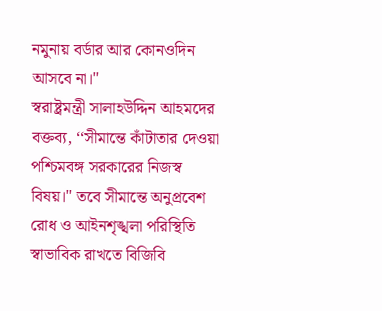নমুনায় বর্ডার আর কোনওদিন আসবে না।''
স্বরাষ্ট্রমন্ত্রী সালাহউদ্দিন আহমদের বক্তব্য, ‘‘সীমান্তে কাঁটাতার দেওয়া পশ্চিমবঙ্গ সরকারের নিজস্ব বিষয়।'' তবে সীমান্তে অনুপ্রবেশ রোধ ও আইনশৃঙ্খলা পরিস্থিতি স্বাভাবিক রাখতে বিজিবি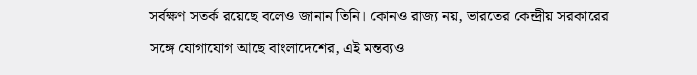সর্বক্ষণ সতর্ক রয়েছে বলেও জানান তিনি। কোনও রাজ্য নয়, ভারতের কেন্দ্রীয় সরকারের সঙ্গে যোগাযোগ আছে বাংলাদেশের, এই মন্তব্যও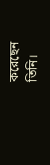করেছেন
তিনি।